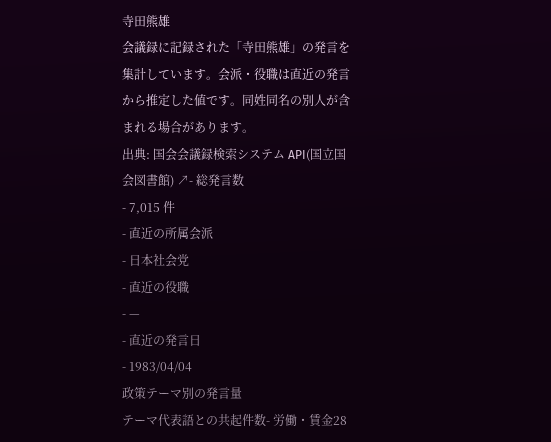寺田熊雄
会議録に記録された「寺田熊雄」の発言を集計しています。会派・役職は直近の発言から推定した値です。同姓同名の別人が含まれる場合があります。
出典: 国会会議録検索システム API(国立国会図書館) ↗- 総発言数
- 7,015 件
- 直近の所属会派
- 日本社会党
- 直近の役職
- —
- 直近の発言日
- 1983/04/04
政策テーマ別の発言量
テーマ代表語との共起件数- 労働・賃金28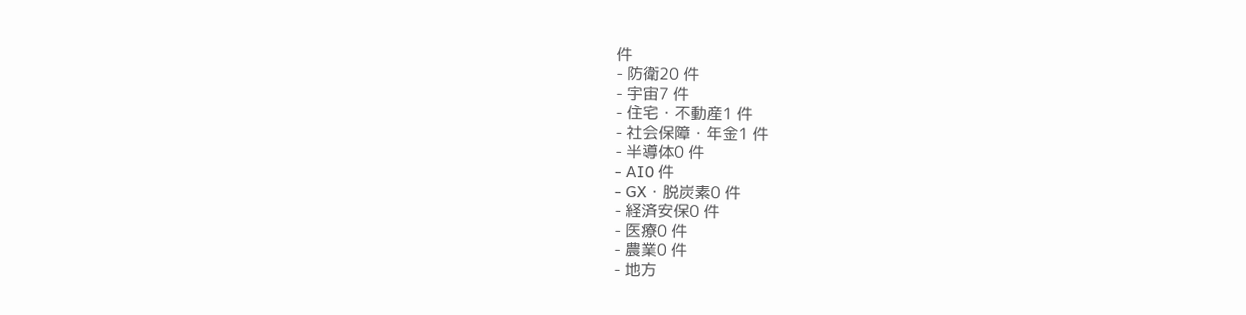件
- 防衛20 件
- 宇宙7 件
- 住宅・不動産1 件
- 社会保障・年金1 件
- 半導体0 件
- AI0 件
- GX・脱炭素0 件
- 経済安保0 件
- 医療0 件
- 農業0 件
- 地方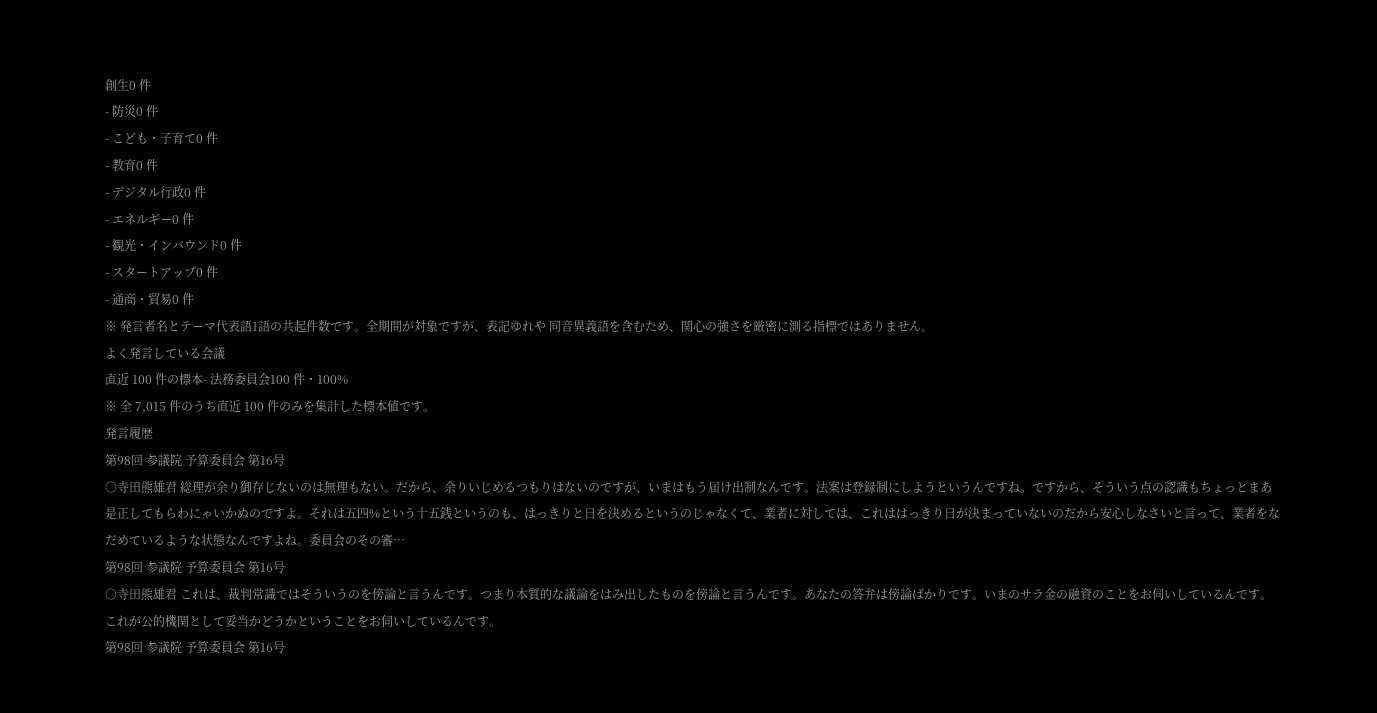創生0 件
- 防災0 件
- こども・子育て0 件
- 教育0 件
- デジタル行政0 件
- エネルギー0 件
- 観光・インバウンド0 件
- スタートアップ0 件
- 通商・貿易0 件
※ 発言者名とテーマ代表語1語の共起件数です。全期間が対象ですが、表記ゆれや 同音異義語を含むため、関心の強さを厳密に測る指標ではありません。
よく発言している会議
直近 100 件の標本- 法務委員会100 件・100%
※ 全 7,015 件のうち直近 100 件のみを集計した標本値です。
発言履歴
第98回 参議院 予算委員会 第16号
○寺田熊雄君 総理が余り御存じないのは無理もない。だから、余りいじめるつもりはないのですが、いまはもう届け出制なんです。法案は登録制にしようというんですね。ですから、そういう点の認識もちょっとまあ是正してもらわにゃいかぬのですよ。それは五四%という十五銭というのも、はっきりと日を決めるというのじゃなくて、業者に対しては、これははっきり日が決まっていないのだから安心しなさいと言って、業者をなだめているような状態なんですよね。委員会のその審…
第98回 参議院 予算委員会 第16号
○寺田熊雄君 これは、裁判常識ではそういうのを傍論と言うんです。つまり本質的な議論をはみ出したものを傍論と言うんです。あなたの答弁は傍論ばかりです。いまのサラ金の融資のことをお伺いしているんです。これが公的機関として妥当かどうかということをお伺いしているんです。
第98回 参議院 予算委員会 第16号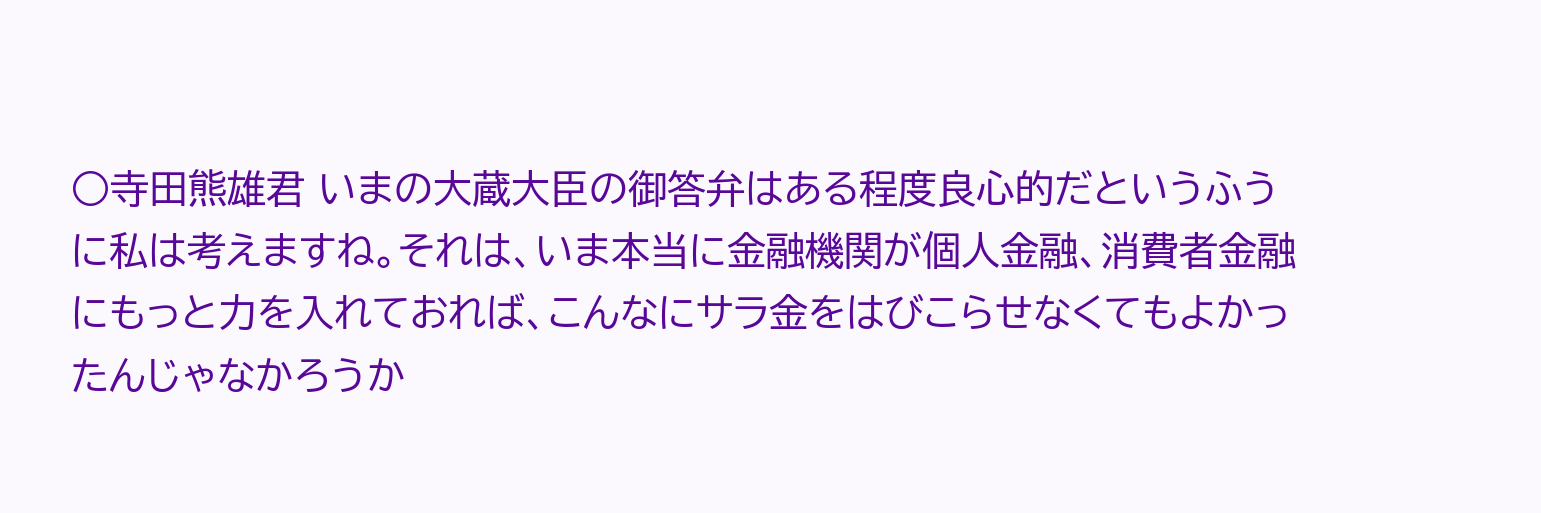○寺田熊雄君 いまの大蔵大臣の御答弁はある程度良心的だというふうに私は考えますね。それは、いま本当に金融機関が個人金融、消費者金融にもっと力を入れておれば、こんなにサラ金をはびこらせなくてもよかったんじゃなかろうか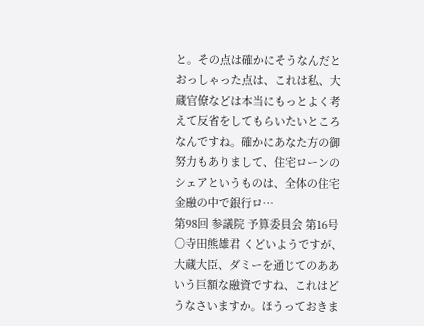と。その点は確かにそうなんだとおっしゃった点は、これは私、大蔵官僚などは本当にもっとよく考えて反省をしてもらいたいところなんですね。確かにあなた方の御努力もありまして、住宅ローンのシェアというものは、全体の住宅金融の中で銀行ロ…
第98回 参議院 予算委員会 第16号
○寺田熊雄君 くどいようですが、大蔵大臣、ダミーを通じてのああいう巨額な融資ですね、これはどうなさいますか。ほうっておきま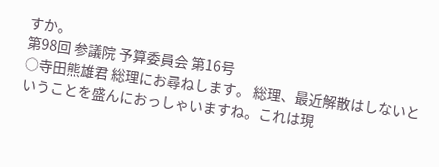すか。
第98回 参議院 予算委員会 第16号
○寺田熊雄君 総理にお尋ねします。 総理、最近解散はしないということを盛んにおっしゃいますね。これは現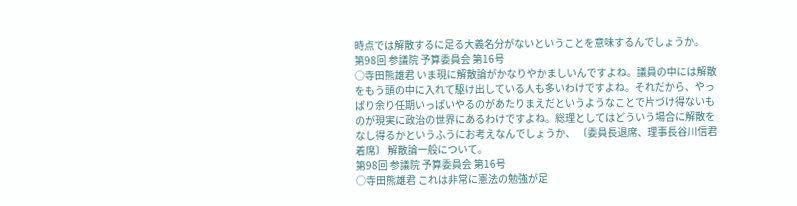時点では解散するに足る大義名分がないということを意味するんでしょうか。
第98回 参議院 予算委員会 第16号
○寺田熊雄君 いま現に解散論がかなりやかましいんですよね。議員の中には解散をもう頭の中に入れて駆け出している人も多いわけですよね。それだから、やっぱり余り任期いっぱいやるのがあたりまえだというようなことで片づけ得ないものが現実に政治の世界にあるわけですよね。総理としてはどういう場合に解散をなし得るかというふうにお考えなんでしょうか、 〔委員長退席、理事長谷川信君着席〕 解散論一般について。
第98回 参議院 予算委員会 第16号
○寺田熊雄君 これは非常に憲法の勉強が足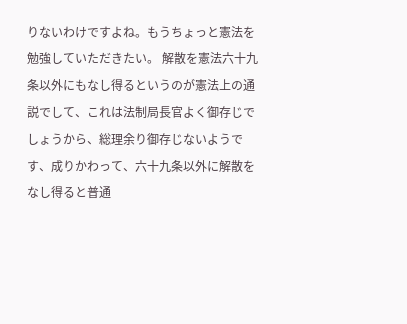りないわけですよね。もうちょっと憲法を勉強していただきたい。 解散を憲法六十九条以外にもなし得るというのが憲法上の通説でして、これは法制局長官よく御存じでしょうから、総理余り御存じないようです、成りかわって、六十九条以外に解散をなし得ると普通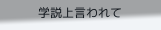学説上言われて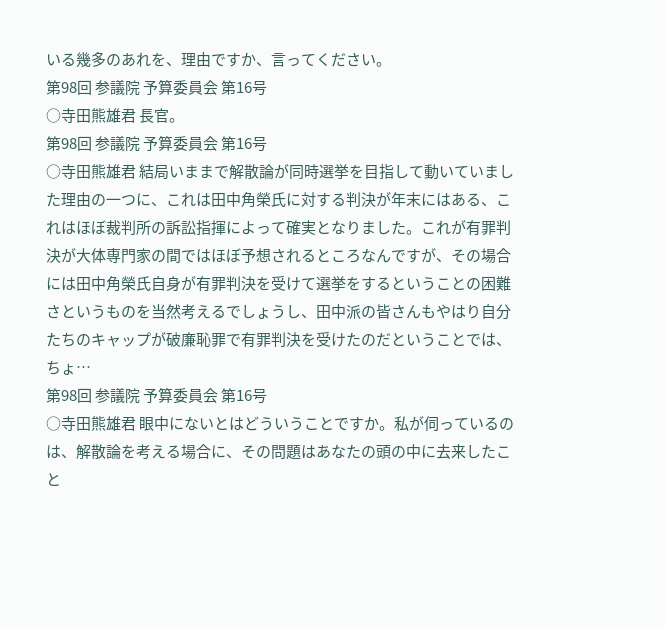いる幾多のあれを、理由ですか、言ってください。
第98回 参議院 予算委員会 第16号
○寺田熊雄君 長官。
第98回 参議院 予算委員会 第16号
○寺田熊雄君 結局いままで解散論が同時選挙を目指して動いていました理由の一つに、これは田中角榮氏に対する判決が年末にはある、これはほぼ裁判所の訴訟指揮によって確実となりました。これが有罪判決が大体専門家の間ではほぼ予想されるところなんですが、その場合には田中角榮氏自身が有罪判決を受けて選挙をするということの困難さというものを当然考えるでしょうし、田中派の皆さんもやはり自分たちのキャップが破廉恥罪で有罪判決を受けたのだということでは、ちょ…
第98回 参議院 予算委員会 第16号
○寺田熊雄君 眼中にないとはどういうことですか。私が伺っているのは、解散論を考える場合に、その問題はあなたの頭の中に去来したこと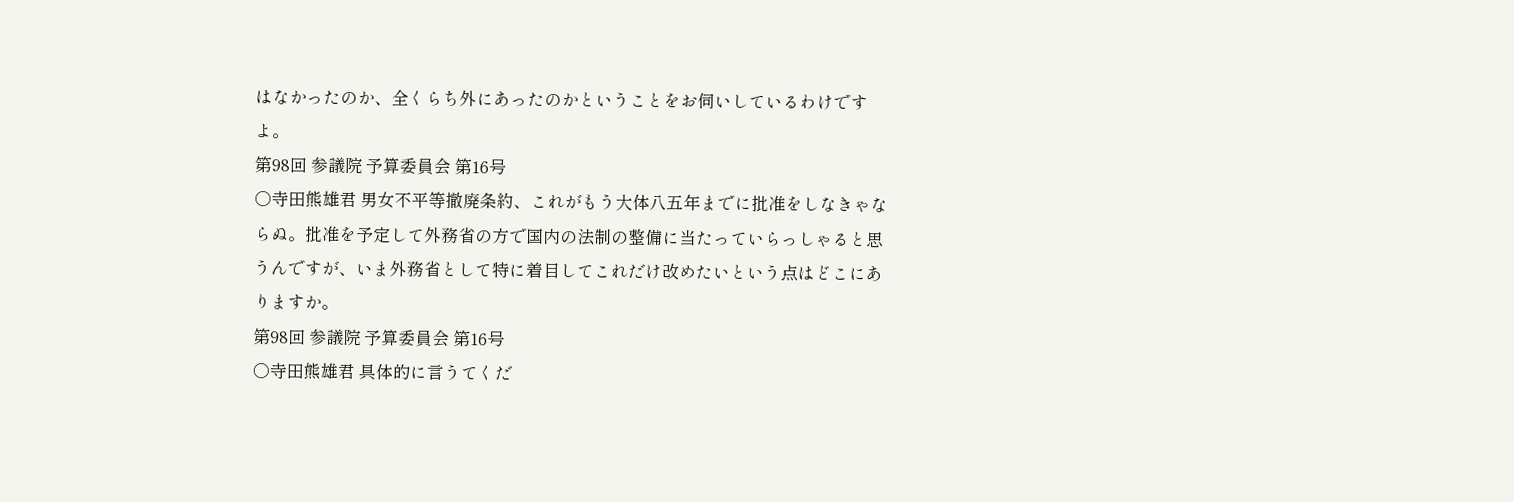はなかったのか、全くらち外にあったのかということをお伺いしているわけですよ。
第98回 参議院 予算委員会 第16号
○寺田熊雄君 男女不平等撤廃条約、これがもう大体八五年までに批准をしなきゃならぬ。批准を予定して外務省の方で国内の法制の整備に当たっていらっしゃると思うんですが、いま外務省として特に着目してこれだけ改めたいという点はどこにありますか。
第98回 参議院 予算委員会 第16号
○寺田熊雄君 具体的に言うてくだ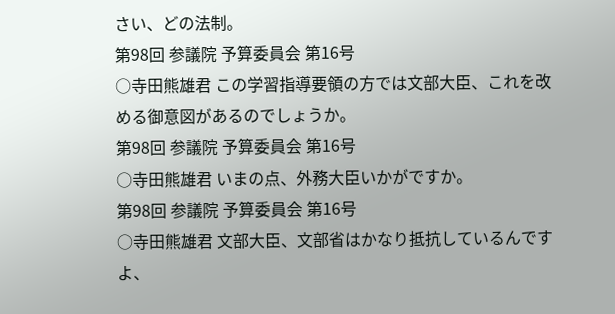さい、どの法制。
第98回 参議院 予算委員会 第16号
○寺田熊雄君 この学習指導要領の方では文部大臣、これを改める御意図があるのでしょうか。
第98回 参議院 予算委員会 第16号
○寺田熊雄君 いまの点、外務大臣いかがですか。
第98回 参議院 予算委員会 第16号
○寺田熊雄君 文部大臣、文部省はかなり抵抗しているんですよ、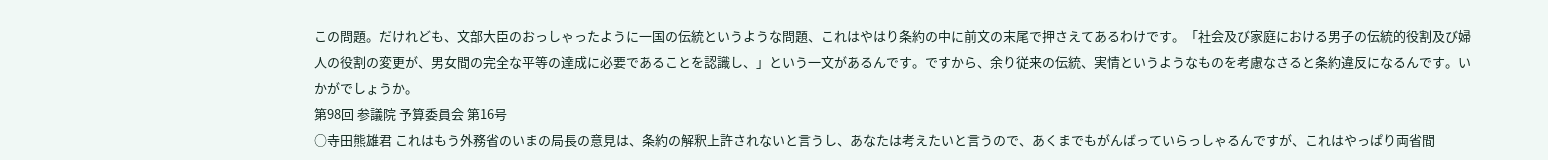この問題。だけれども、文部大臣のおっしゃったように一国の伝統というような問題、これはやはり条約の中に前文の末尾で押さえてあるわけです。「社会及び家庭における男子の伝統的役割及び婦人の役割の変更が、男女間の完全な平等の達成に必要であることを認識し、」という一文があるんです。ですから、余り従来の伝統、実情というようなものを考慮なさると条約違反になるんです。いかがでしょうか。
第98回 参議院 予算委員会 第16号
○寺田熊雄君 これはもう外務省のいまの局長の意見は、条約の解釈上許されないと言うし、あなたは考えたいと言うので、あくまでもがんばっていらっしゃるんですが、これはやっぱり両省間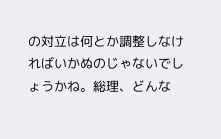の対立は何とか調整しなければいかぬのじゃないでしょうかね。総理、どんな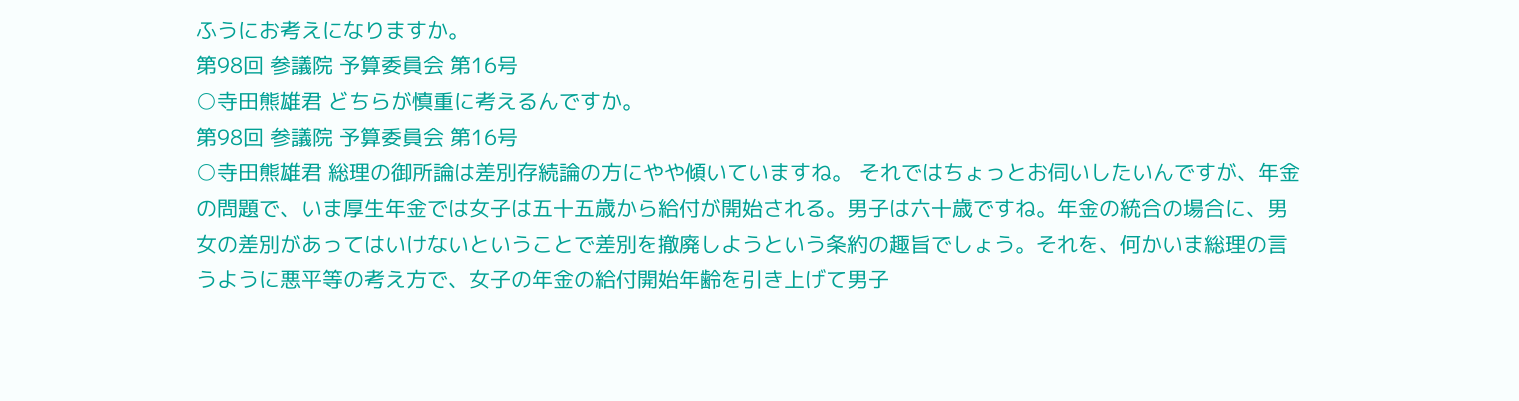ふうにお考えになりますか。
第98回 参議院 予算委員会 第16号
○寺田熊雄君 どちらが慎重に考えるんですか。
第98回 参議院 予算委員会 第16号
○寺田熊雄君 総理の御所論は差別存続論の方にやや傾いていますね。 それではちょっとお伺いしたいんですが、年金の問題で、いま厚生年金では女子は五十五歳から給付が開始される。男子は六十歳ですね。年金の統合の場合に、男女の差別があってはいけないということで差別を撤廃しようという条約の趣旨でしょう。それを、何かいま総理の言うように悪平等の考え方で、女子の年金の給付開始年齢を引き上げて男子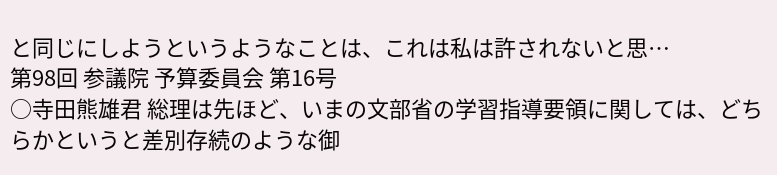と同じにしようというようなことは、これは私は許されないと思…
第98回 参議院 予算委員会 第16号
○寺田熊雄君 総理は先ほど、いまの文部省の学習指導要領に関しては、どちらかというと差別存続のような御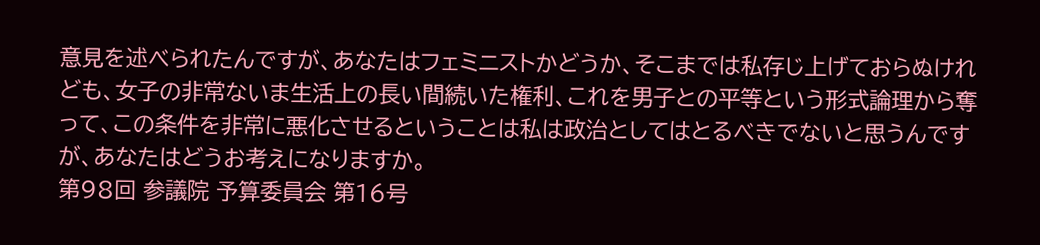意見を述べられたんですが、あなたはフェミニストかどうか、そこまでは私存じ上げておらぬけれども、女子の非常ないま生活上の長い間続いた権利、これを男子との平等という形式論理から奪って、この条件を非常に悪化させるということは私は政治としてはとるべきでないと思うんですが、あなたはどうお考えになりますか。
第98回 参議院 予算委員会 第16号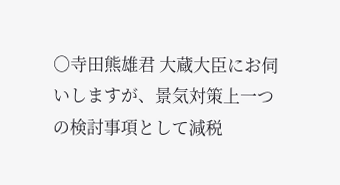○寺田熊雄君 大蔵大臣にお伺いしますが、景気対策上一つの検討事項として減税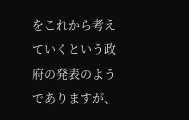をこれから考えていくという政府の発表のようでありますが、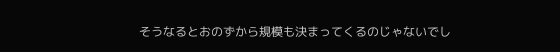そうなるとおのずから規模も決まってくるのじゃないでし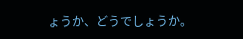ょうか、どうでしょうか。